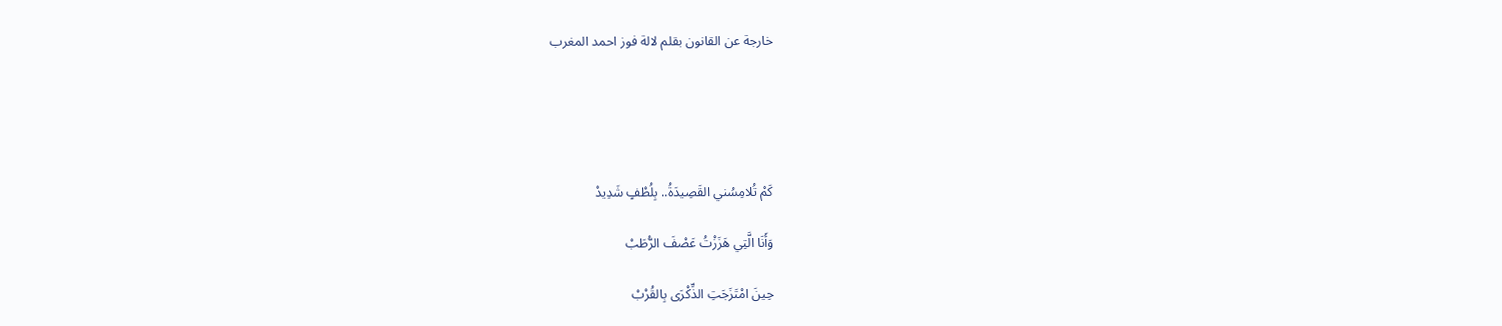خارجة عن القانون بقلم لالة فوز احمد المغرب





كَمْ تُلامِسُني القَصِيدَةُ.. بِلُطْفٍ شَدِيدْ

وَأَنَا الَّتِي هَزَزْتُ عَصْفَ الرُّطَبْ

حِينَ امْتَزَجَتِ الذِّكْرَى بِالقُرْبْ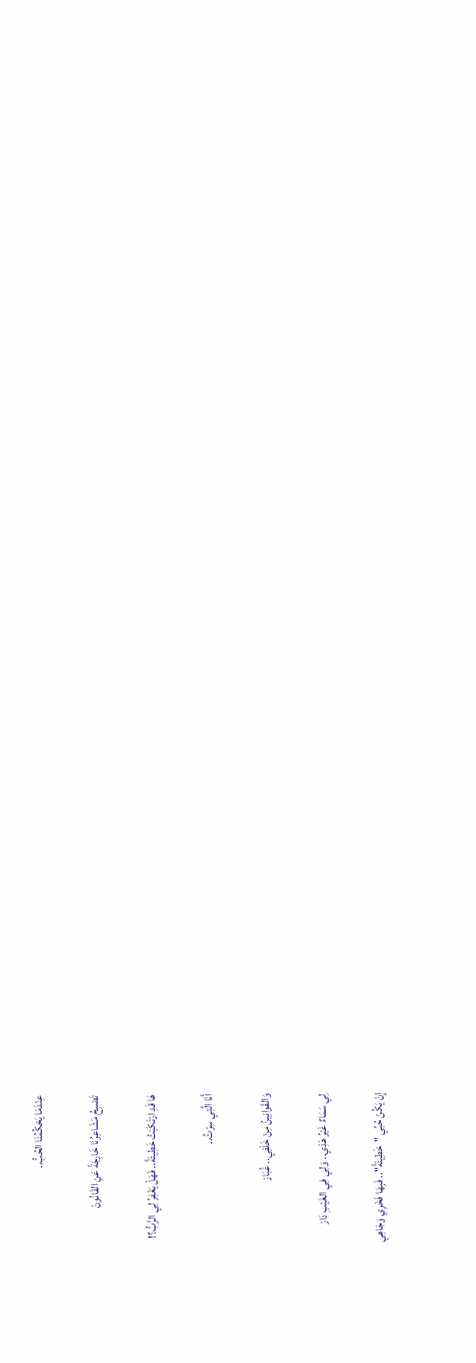عِنْدَمَا يَحْكُمُنَا الحُبُّ..

تَصْبِحُ مَشَاعِرُنَا خَارِجَةً عَنِ القَانُونْ

هَا قَدِ ارْتَكَبْتُ خَطِيئَةً.. فَهَلْ يَغْفِرُ لِي الرَّبُّ؟!

أَنَا الَّتِي سِرْتُ..

وَالقَوانِينُ مِنْ خَلْفِي.. غُبَارْ

لِي سَمَاءٌ غَيْرُ هَذِي.. وَلِي فِي الغَيْبِ دَارْ

إِنْ يَكُنْ حُبِّي "خَطِيئَةً".. فَبِهَا فَخْرِي وَجَاهِي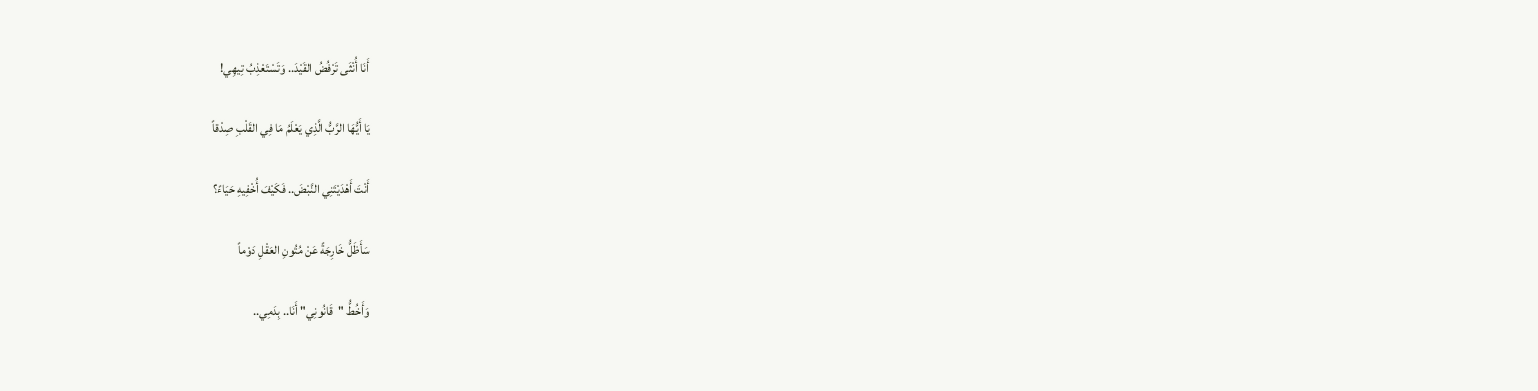أَنَا أُنْثَى تَرْفُضُ القَيْدَ.. وَتَسْتَعْذِبُ تِيهِي!

يَا أَيُّهَا الرَّبُّ الَّذِي يَعْلَمُ مَا فِي القَلْبِ صِدْقاً

أَنْتَ أَهْدَيْتَنِي النَّبْضَ.. فَكَيْفَ أُخْفِيهِ حَيَاءً؟

سَأَظَلُّ خَارِجَةً عَنْ مُتُونِ العَقْلِ دَوْماً

وَأَخُطُّ "قَانُونِي" أَنَا.. بِدَمِي..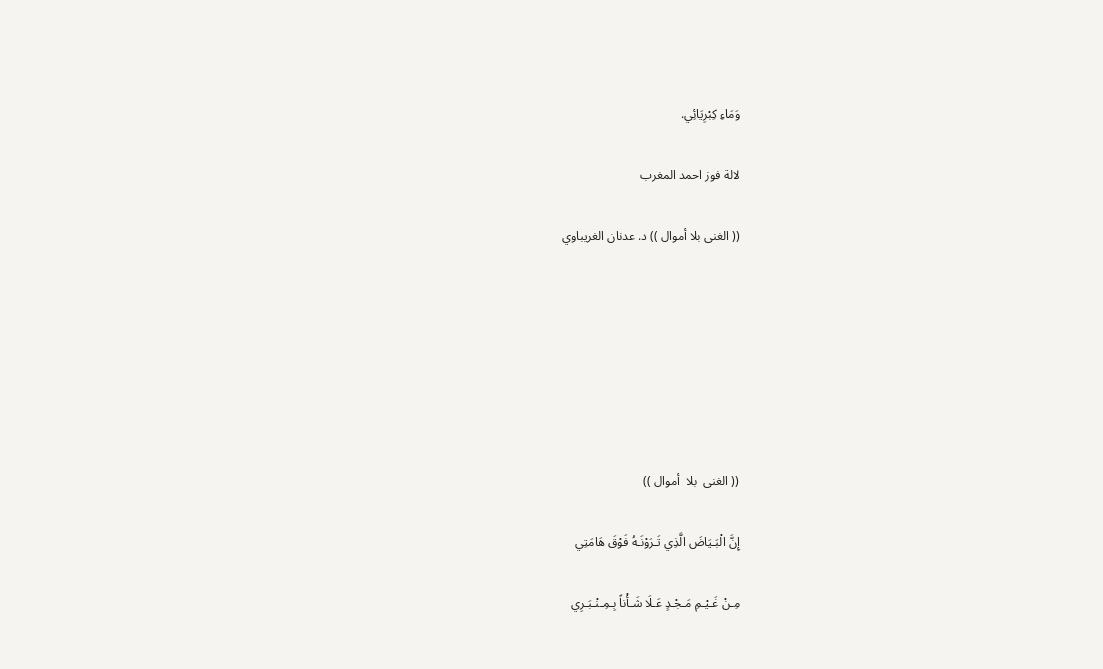وَمَاءِ كِبْرِيَائِي.

لالة فوز احمد المغرب

(( الغنى بلا أموال )) د. عدنان الغريباوي







(( الغنى  بلا  أموال ))

إِنَّ الْبَـيَاضَ الَّذِي تَـرَوْنَـهُ فَوْقَ هَامَتِي

مِـنْ غَـيْـمِ مَـجْـدٍ عَـلَا شَـأْناً بِـمِـنْـبَـرِي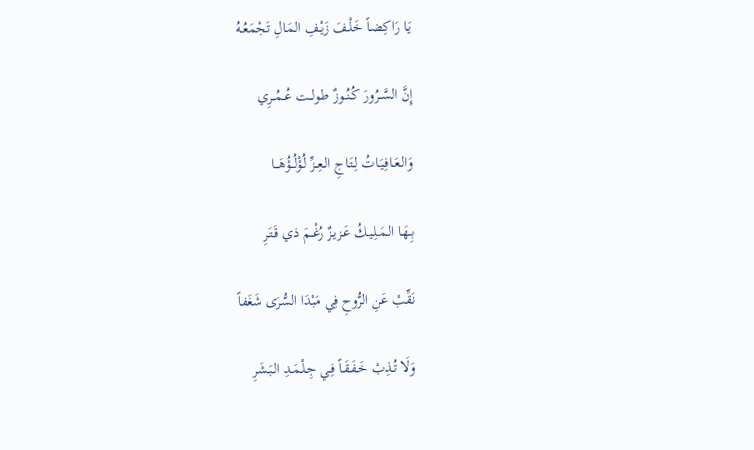يَـا رَاكِضـاً خَلْـفَ زَيْـفِ المَـالِ تَجْمَعُـهُ

إِنَّ السَّــرُورَ كُـنُــوزٌ طـولــت عُــمُــرِي

وَالـعَـافِـيَـاتُ لِـتَـاجِ الـعِــزِّ لُـؤْلُــؤُهَـــا

بِـهَـا الـمَـلِـيـكُ عَـزيـزٌ رُغْــمَ ذي قَـتَـرِ

نَقِّبْ عَنِ الرُّوحِ فِي مَبْدَا السُّرَى شَغَفاً

وَلَا تُـذِبْ خَـفَـقَـاً فِـي جِـلْـمَـدِ الـبَـشَرِ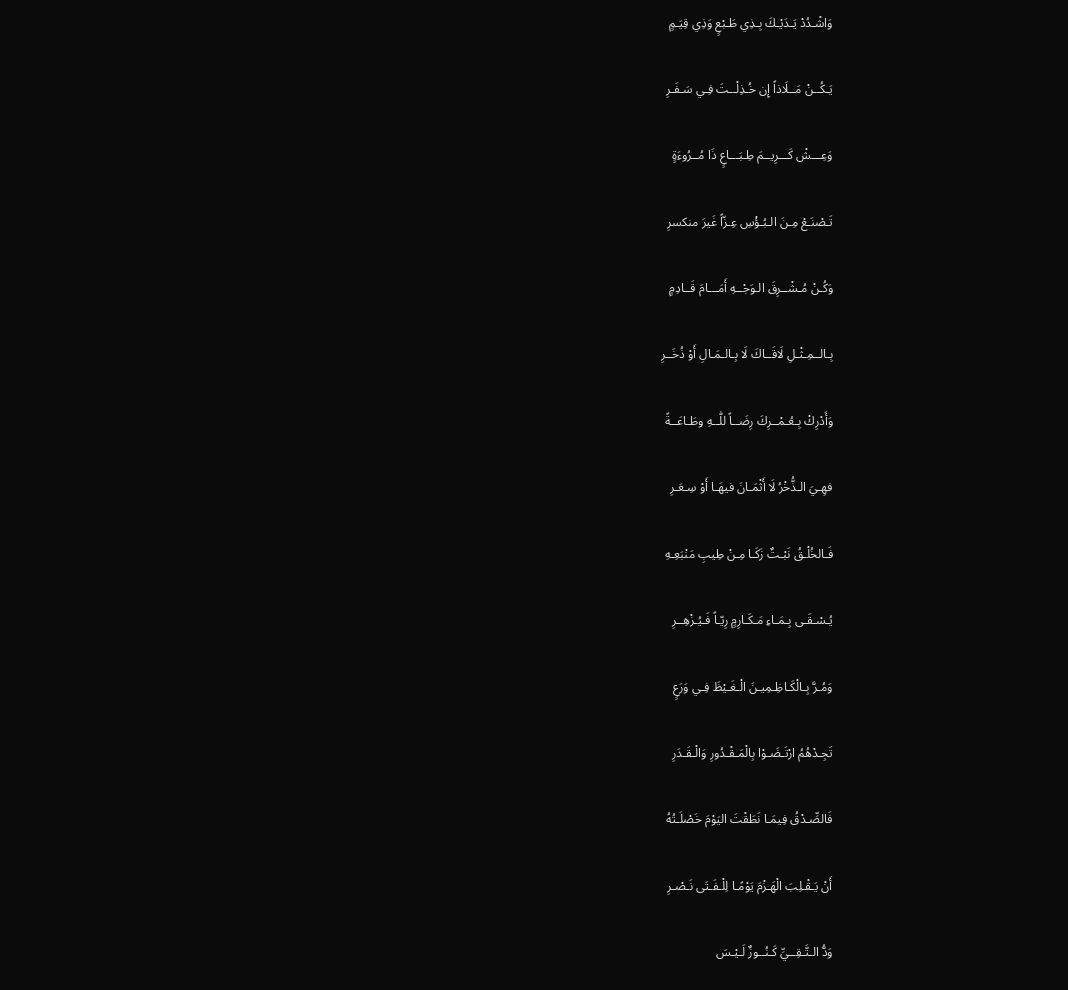وَاشْـدُدْ يَـدَيْـكَ بِـذِي طَـبْعٍ وَذِي قِيَـمٍ

يَـكُــنْ مَــلَاذاً إِن خُـذِلْــتَ فِـي سَـفَـرِ

وَعِـــشْ كَـــرِيــمَ طِـبَـــاعٍ ذَا مُــرُوءَةٍ

تَـصْنَـعْ مِـنَ الـبُـؤْسِ عِـزّاً غَيرَ منكسرِ

وَكُـنْ مُـشْــرِقَ الـوَجْــهِ أَمَـــامَ قَــادِمٍ

بِـالــمِـثْـلِ لَاقَــاكَ لَا بِـالـمَـالِ أَوْ ذُخَــرِ

وَأَدْرِكْ بِـعُـمْــرِكَ رِضَــاً للّٰــهِ وطَـاعَــةً

فهِـيَ الـذُّخْرُ لَا أَثْمَـانَ فيهَـا أَوْ سِـعَـرِ

فَـالخُلْـقُ نَبْـتٌ زَكَـا مِـنْ طِيبِ مَنْبَعِـهِ

يُـسْـقَـى بِـمَـاءِ مَـكَـارِمٍ رِيّـاً فَـيُـزْهِــرِ

وَمُـرَّ بِـالْكَـاظِـمِيـنَ الْـغَـيْظَ فِـي وَرَعٍ

تَجِـدْهُمُ ارْتَـضَـوْا بِالْمَـقْـدُورِ وَالْـقَـدَرِ

فَالصِّـدْقُ فِيمَـا نَطَقْتَ اليَوْمَ خَصْلَـتُهُ

أَنْ يَـقْـلِبَ الْهَـزْمَ يَوْمًـا لِلْـفَـتَى نَـصْـرِ

وَدُّ الـتَّـقِــيِّ كَـنُــوزٌ لَـيْـسَ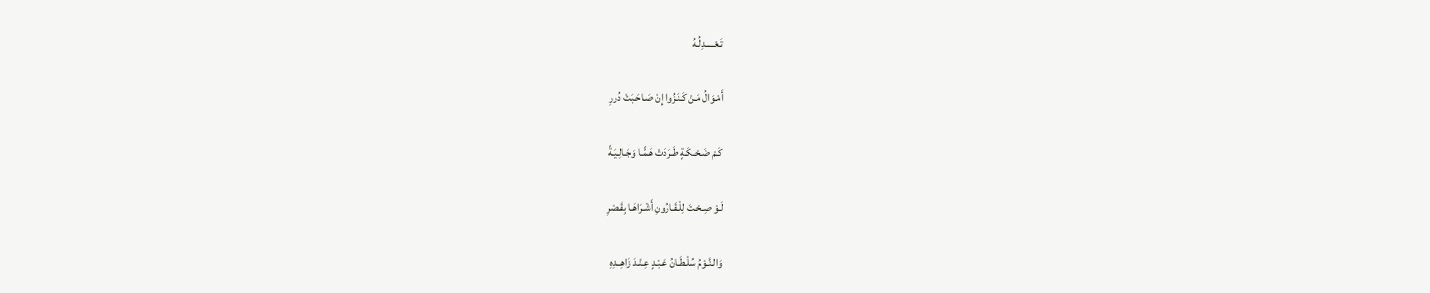تَـعْـــــدِلُـهُ

أَمْـوَالُ مَـنْ كَـنَـزُوا إِنْ صَـاحَـبَتْ دُررِ

كَـمْ ضَـحْـكَـةٍ طَـرَدَتْ هَـمًّـا وَجَـالِـيَـةً

لَـوْ صِـحْـتَ لِلْـقَـارُونِ أَشْـرَاهَـا بِقَـصْرِ

وَالـنَّـوْمُ سُلْـطَـانُ عَـبْـدٍ عِـنْـدَ زَاهِــدِهِ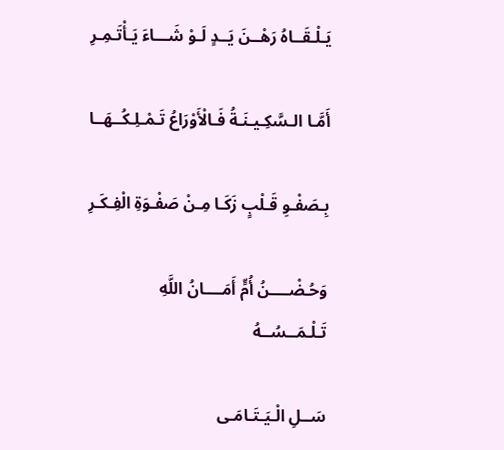يَـلْـقَــاهُ رَهْــنَ يَــدٍ لَـوْ شَـــاءَ يَـأْتَـمِـرِ

أَمَّـا الـسَّكِـيـنَـةُ فَـالْأَوْرَاعُ تَـمْـلِـكُــهَــا

بِـصَفْـوِ قَـلْبٍ زَكَـا مِـنْ صَفْـوَةِ الْفِـكَـرِ

وَحُـضْــــنُ أُمٍّ أَمَــــانُ اللَّهِ تَـلْـمَــسُــهُ

سَــلِ الْـيَـتَـامَـى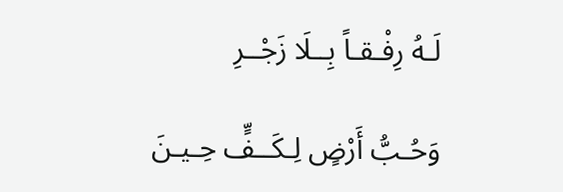لَـهُ رِفْـقـاً بِــلَا زَجْــرِ

وَحُـبُّ أَرْضٍ لِـكَــفٍّ حِـيـنَ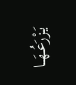يَـزْرَعُـهَــا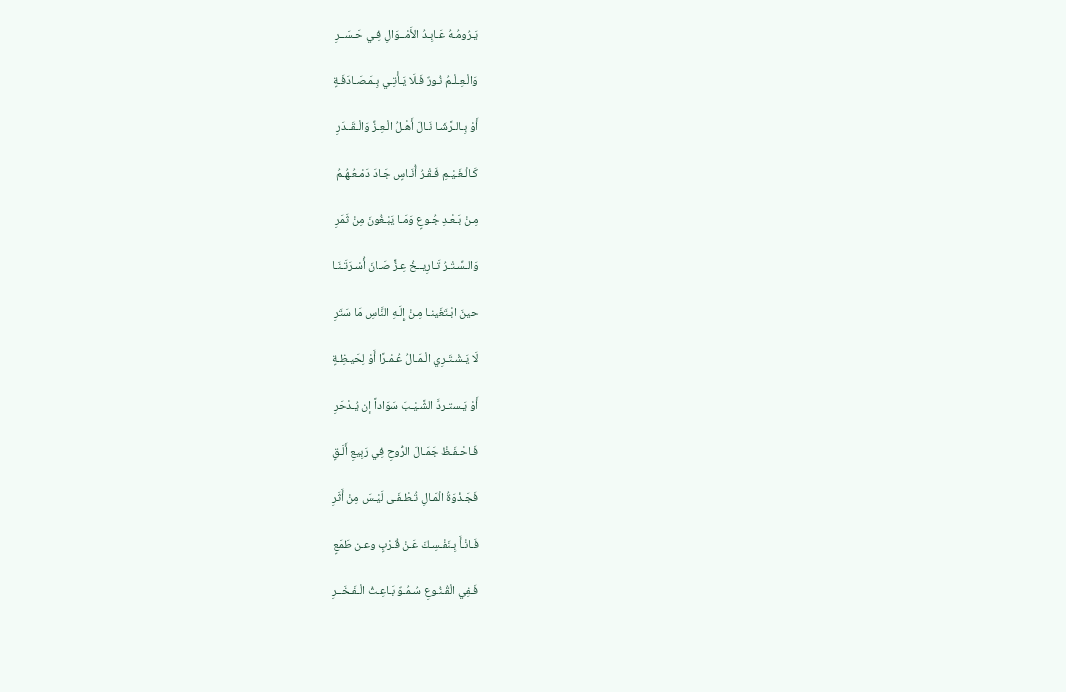يَـرُومُـهُ عَـابِـدُ الأَمْــوَالِ فِـي حَـسَــرِ

وَالْـعِـلْـمُ نُـورٌ فَـلَا يَـأْتِـي بِـمَـصَـادَفَـةٍ

أَوْ بِـالـرَّشَـا نَـالَ أَهْـلُ الْـعِـزِّ وَالْـقَــدَرِ

كَـالْـغَـيْـمِ فَـقْـرُ أُنَـاسٍ جَـادَ دَمْـعُـهُـمُ

مِـنْ بَـعْـدِ جُـوعٍ وَمَـا يَبْـغُونَ مِنْ ثَمَرِ

وَالـسِّـتْـرُ تَـارِيــخُ عِـزٍّ صَـانَ أُسْـرَتَـنَـا

حينَ ابْـتَغَينـا مِـنْ إِلَـهِ النَّاسِ مَا سَتَرِ

لَا يَـشْـتَـرِي الْـمَـالُ عُـمْـرًا أَوْ لِحَيـظِـةٍ

أَوْ يَـستـردَّ الشَّـيْـبَ سَوَاداً إن يُـدْحَرِ

فَـاحْـفَـظْ جَمَـالَ الرُّوحِ فِي رَبِيعِ أَلَـقٍ

فَجَـذْوَةُ الْمَـالِ تُـطْـفَـى لَيْـسَ مِنْ أَثَرِ

فَـانْـأَ بِـنَفْـسِـكَ عَـنْ قُـرْبٍ وعـن طَمَعٍ

فَـفِي الْقُـنُـوعِ سُـمُـوٌ بَـاعِـثُ الْـفَـخَــرِ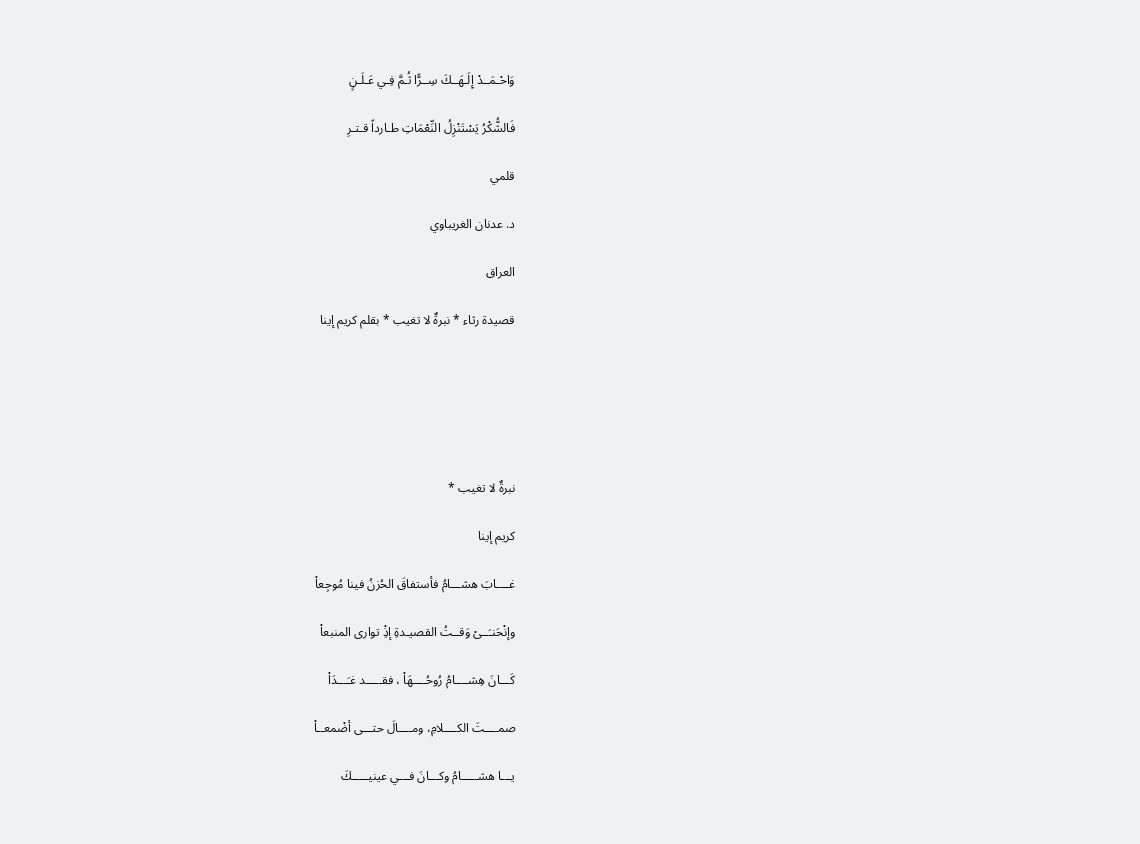وَاحْـمَــدْ إِلَـهَــكَ سِــرًّا ثُـمَّ فِـي عَـلَـنٍ

فَالشُّكْرُ يَسْتَنْزِلُ النِّعْمَاتِ طـارداً قـتـرِ

قلمي

د. عدنان الغريباوي

العراق

قصيدة رثاء * نبرةٌ لا تغيب * بقلم كريم إينا






نبرةٌ لا تغيب *

كريم إينا

غــــابَ هشـــامُ فأستفاقَ الحُزنُ فينا مُوجِعاْ

وإنْحَنـَــىْ وَقــتُ القصيـدةِ إذِْ توارى المنبعاْ

كَـــانَ هِشــــامُ رُوحُــــهَاْ ، فقـــــد غـَـــدَاْ

صمــــتَ الكــــلامِ، ومــــالَ حتـــى أضْمعــاْ

يـــا هشـــــامُ وكـــانَ فـــي عينيـــــكَ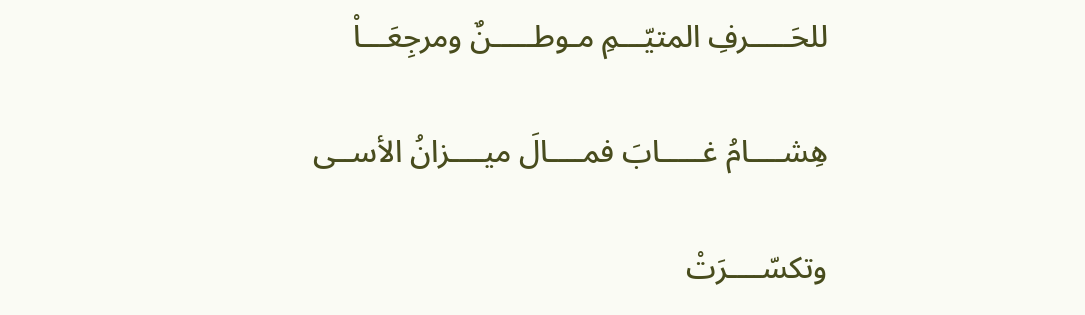للحَـــــرفِ المتيّـــمِ مـوطـــــنٌ ومرجِعَـــاْ

هِشــــامُ غـــــابَ فمــــالَ ميــــزانُ الأســى

وتكسّــــرَتْ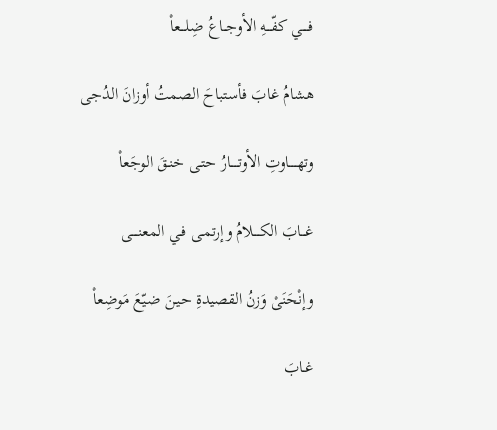فــــي كفّـــهِ الأوجــاعُ ضِلـــعاْ

هشامُ غابَ فأستباحَ الصمتُ أوزانَ الدُجى

وتهـــــاوتِ الأوتـــــارُ حتـى خنـقَ الوجَعاْ

غـــابَ الكــــلامُ وإرتمـى فـي المعنــــى

وإنْحَنَىْ وَزنُ القصيدةِ حيـنَ ضيّعَ مَوضِعاْ

غـابَ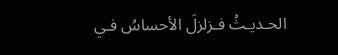الحـديـثُ فـزلزلَ الأحساسُ فـي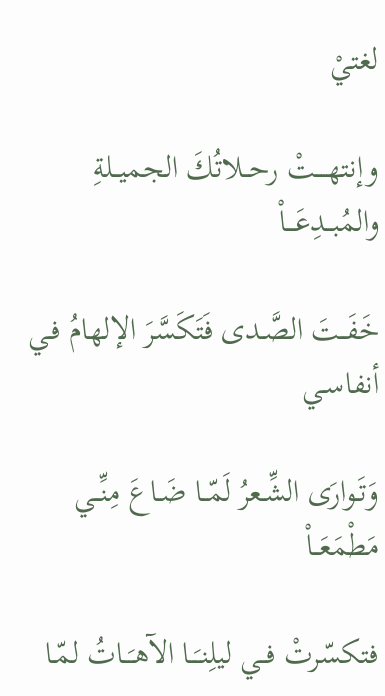لغتيْ

وإنتهــــتْ رحــلاتُكَ الجميــلةِ والمُبــدِعَـــاْ

خَفَــتَ الصَّـدى فَتَكَسَّرَ الإلهامُ فـي أنفاسـي

وَتَـوارَى الشِّـعرُ لَمّــا ضَـاعَ مِنِّــي مَطْمَعَــاْ

فتكسّرتْ فــي ليلِنـَــا الآهـَــاتُ لمّـا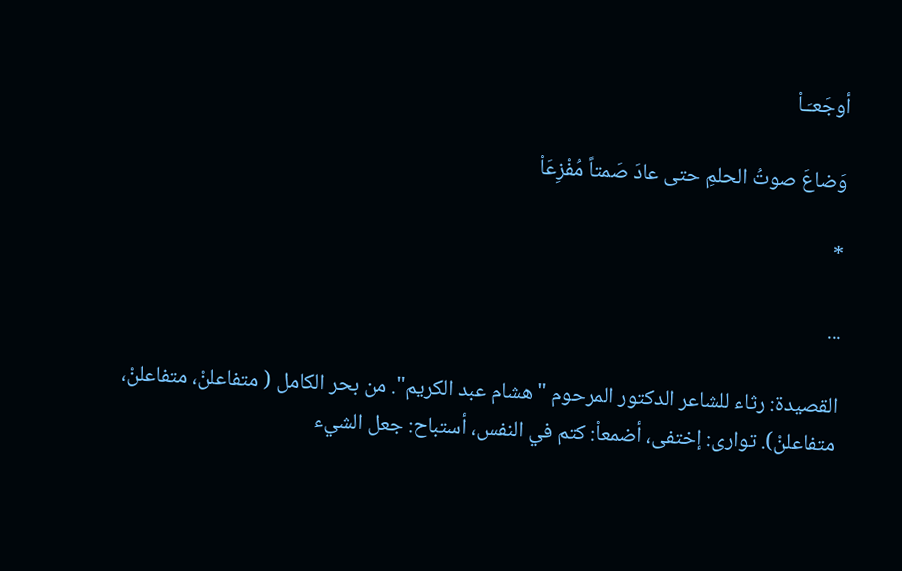أوجَعـَـاْ

وَضاعَ صوتُ الحلمِ حتى عادَ صَمتاً مُفْزِعَاْ

*

...

القصيدة: رثاء للشاعر الدكتور المرحوم "هشام عبد الكريم". من بحر الكامل ( متفاعلنْ، متفاعلنْ، متفاعلنْ). توارى: إختفى، أضمعاْ: كتم في النفس، أستباح: جعل الشيء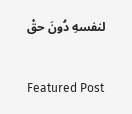لنفسهِ دُونَ حقْ


Featured Post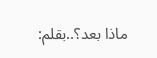ماذا بعد؟..بقلم: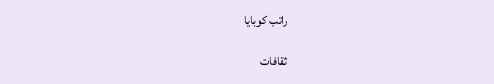راتب كوبايا

ثقافات